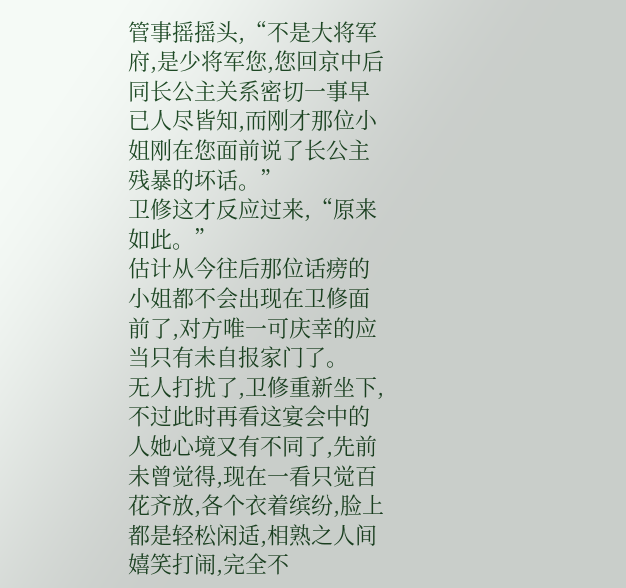管事摇摇头,“不是大将军府,是少将军您,您回京中后同长公主关系密切一事早已人尽皆知,而刚才那位小姐刚在您面前说了长公主残暴的坏话。”
卫修这才反应过来,“原来如此。”
估计从今往后那位话痨的小姐都不会出现在卫修面前了,对方唯一可庆幸的应当只有未自报家门了。
无人打扰了,卫修重新坐下,不过此时再看这宴会中的人她心境又有不同了,先前未曾觉得,现在一看只觉百花齐放,各个衣着缤纷,脸上都是轻松闲适,相熟之人间嬉笑打闹,完全不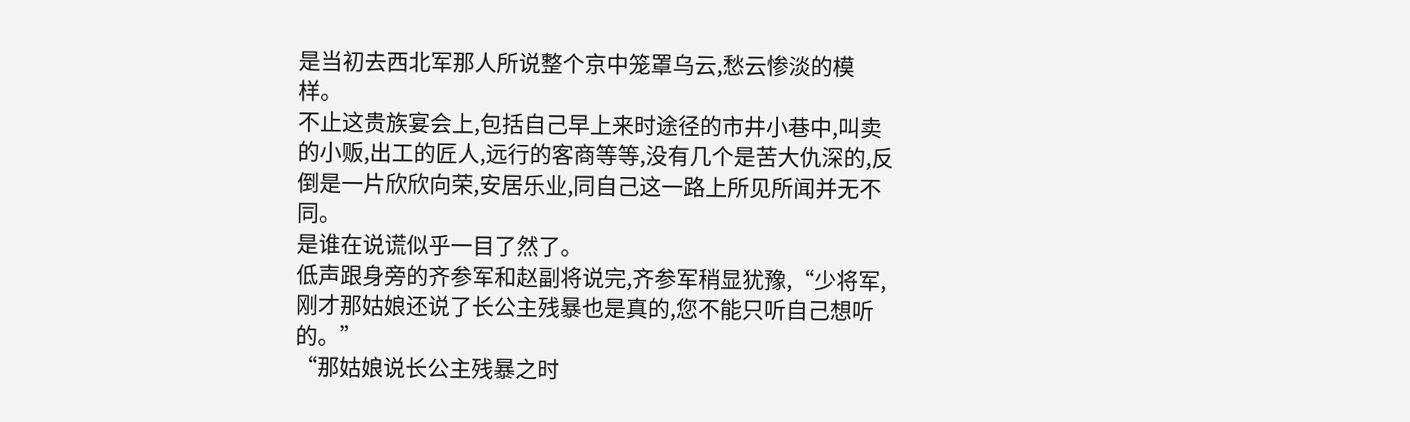是当初去西北军那人所说整个京中笼罩乌云,愁云惨淡的模样。
不止这贵族宴会上,包括自己早上来时途径的市井小巷中,叫卖的小贩,出工的匠人,远行的客商等等,没有几个是苦大仇深的,反倒是一片欣欣向荣,安居乐业,同自己这一路上所见所闻并无不同。
是谁在说谎似乎一目了然了。
低声跟身旁的齐参军和赵副将说完,齐参军稍显犹豫,“少将军,刚才那姑娘还说了长公主残暴也是真的,您不能只听自己想听的。”
“那姑娘说长公主残暴之时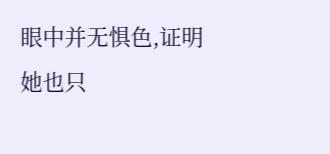眼中并无惧色,证明她也只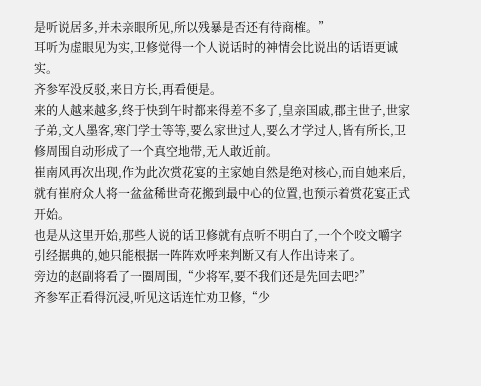是听说居多,并未亲眼所见,所以残暴是否还有待商榷。”
耳听为虚眼见为实,卫修觉得一个人说话时的神情会比说出的话语更诚实。
齐参军没反驳,来日方长,再看便是。
来的人越来越多,终于快到午时都来得差不多了,皇亲国戚,郡主世子,世家子弟,文人墨客,寒门学士等等,要么家世过人,要么才学过人,皆有所长,卫修周围自动形成了一个真空地带,无人敢近前。
崔南风再次出现,作为此次赏花宴的主家她自然是绝对核心,而自她来后,就有崔府众人将一盆盆稀世奇花搬到最中心的位置,也预示着赏花宴正式开始。
也是从这里开始,那些人说的话卫修就有点听不明白了,一个个咬文嚼字引经据典的,她只能根据一阵阵欢呼来判断又有人作出诗来了。
旁边的赵副将看了一圈周围,“少将军,要不我们还是先回去吧?”
齐参军正看得沉浸,听见这话连忙劝卫修,“少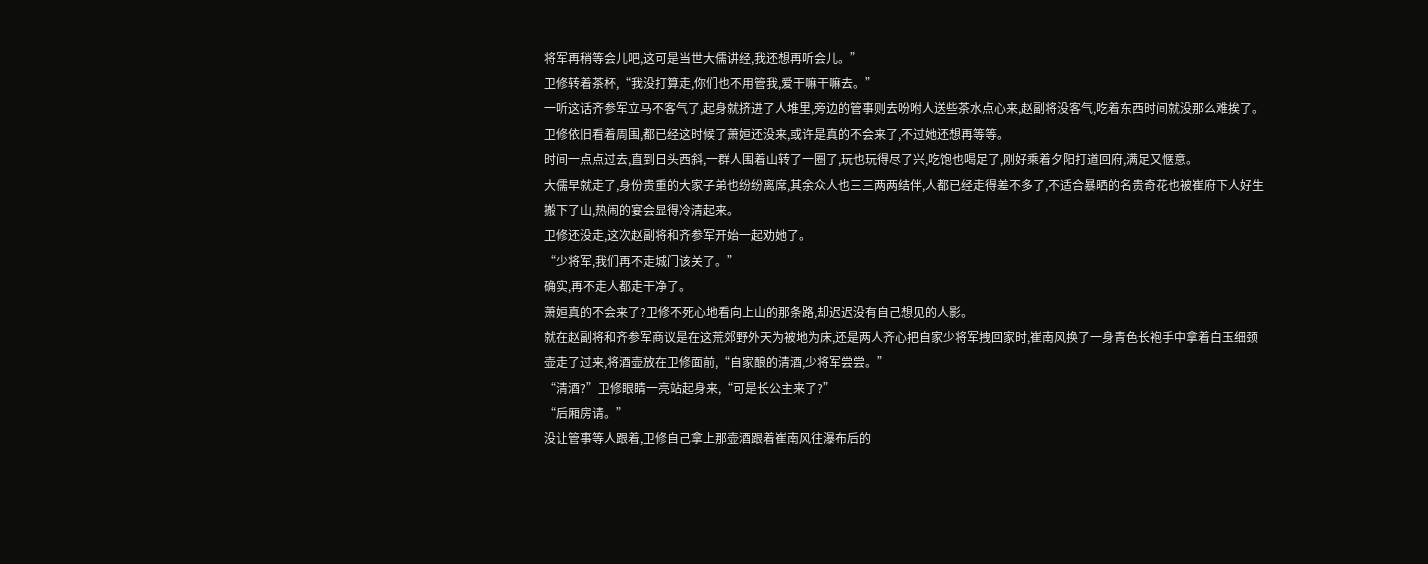将军再稍等会儿吧,这可是当世大儒讲经,我还想再听会儿。”
卫修转着茶杯,“我没打算走,你们也不用管我,爱干嘛干嘛去。”
一听这话齐参军立马不客气了,起身就挤进了人堆里,旁边的管事则去吩咐人送些茶水点心来,赵副将没客气,吃着东西时间就没那么难挨了。
卫修依旧看着周围,都已经这时候了萧姮还没来,或许是真的不会来了,不过她还想再等等。
时间一点点过去,直到日头西斜,一群人围着山转了一圈了,玩也玩得尽了兴,吃饱也喝足了,刚好乘着夕阳打道回府,满足又惬意。
大儒早就走了,身份贵重的大家子弟也纷纷离席,其余众人也三三两两结伴,人都已经走得差不多了,不适合暴晒的名贵奇花也被崔府下人好生搬下了山,热闹的宴会显得冷清起来。
卫修还没走,这次赵副将和齐参军开始一起劝她了。
“少将军,我们再不走城门该关了。”
确实,再不走人都走干净了。
萧姮真的不会来了?卫修不死心地看向上山的那条路,却迟迟没有自己想见的人影。
就在赵副将和齐参军商议是在这荒郊野外天为被地为床,还是两人齐心把自家少将军拽回家时,崔南风换了一身青色长袍手中拿着白玉细颈壶走了过来,将酒壶放在卫修面前,“自家酿的清酒,少将军尝尝。”
“清酒?”卫修眼睛一亮站起身来,“可是长公主来了?”
“后厢房请。”
没让管事等人跟着,卫修自己拿上那壶酒跟着崔南风往瀑布后的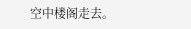空中楼阁走去。